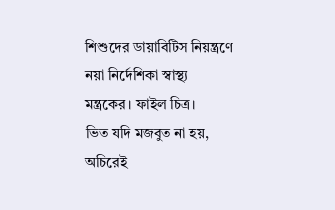শিশুদের ডায়াবিটিস নিয়ন্ত্রণে নয়া নির্দেশিকা স্বাস্থ্য মন্ত্রকের। ফাইল চিত্র।
ভিত যদি মজবুত না হয়, অচিরেই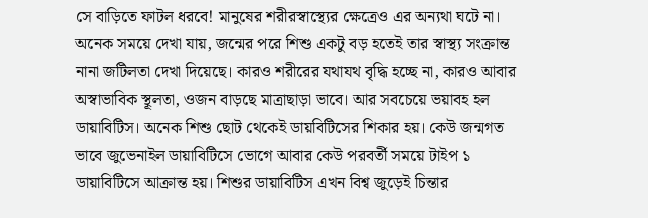সে বাড়িতে ফাটল ধরবে! মানুষের শরীরস্বাস্থ্যের ক্ষেত্রেও এর অন্যথা ঘটে না। অনেক সময়ে দেখা যায়, জন্মের পরে শিশু একটু বড় হতেই তার স্বাস্থ্য সংক্রান্ত নানা জটিলতা দেখা দিয়েছে। কারও শরীরের যথাযথ বৃদ্ধি হচ্ছে না, কারও আবার অস্বাভাবিক স্থূলতা, ওজন বাড়ছে মাত্রাছাড়া ভাবে। আর সবচেয়ে ভয়াবহ হল ডায়াবিটিস। অনেক শিশু ছোট থেকেই ডায়বিটিসের শিকার হয়। কেউ জন্মগত ভাবে জুভেনাইল ডায়াবিটিসে ভোগে আবার কেউ পরবর্তী সময়ে টাইপ ১ ডায়াবিটিসে আক্রান্ত হয়। শিশুর ডায়াবিটিস এখন বিশ্ব জুড়েই চিন্তার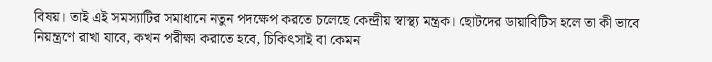বিষয়। তাই এই সমস্যাটির সমাধানে নতুন পদক্ষেপ করতে চলেছে কেন্দ্রীয় স্বাস্থ্য মন্ত্রক। ছোটদের ডায়াবিটিস হলে তা কী ভাবে নিয়ন্ত্রণে রাখা যাবে, কখন পরীক্ষা করাতে হবে, চিকিৎসাই বা কেমন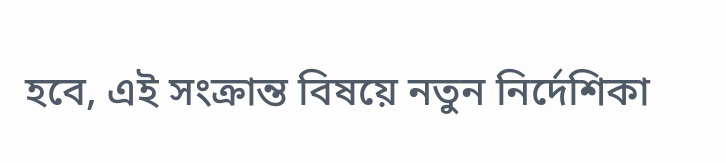হবে, এই সংক্রান্ত বিষয়ে নতুন নির্দেশিকা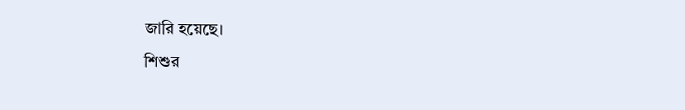জারি হয়েছে।
শিশুর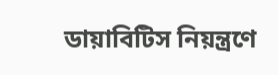ডায়াবিটিস নিয়ন্ত্রণে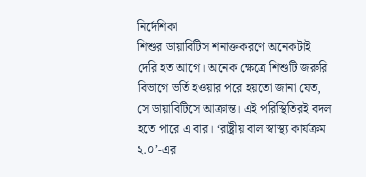নির্দেশিকা
শিশুর ডায়াবিটিস শনাক্তকরণে অনেকটাই দেরি হত আগে। অনেক ক্ষেত্রে শিশুটি জরুরি বিভাগে ভর্তি হওয়ার পরে হয়তো জানা যেত, সে ডায়াবিটিসে আক্রান্ত। এই পরিস্থিতিরই বদল হতে পারে এ বার। ‘রাষ্ট্রীয় বাল স্বাস্থ্য কার্যক্রম ২.০’-এর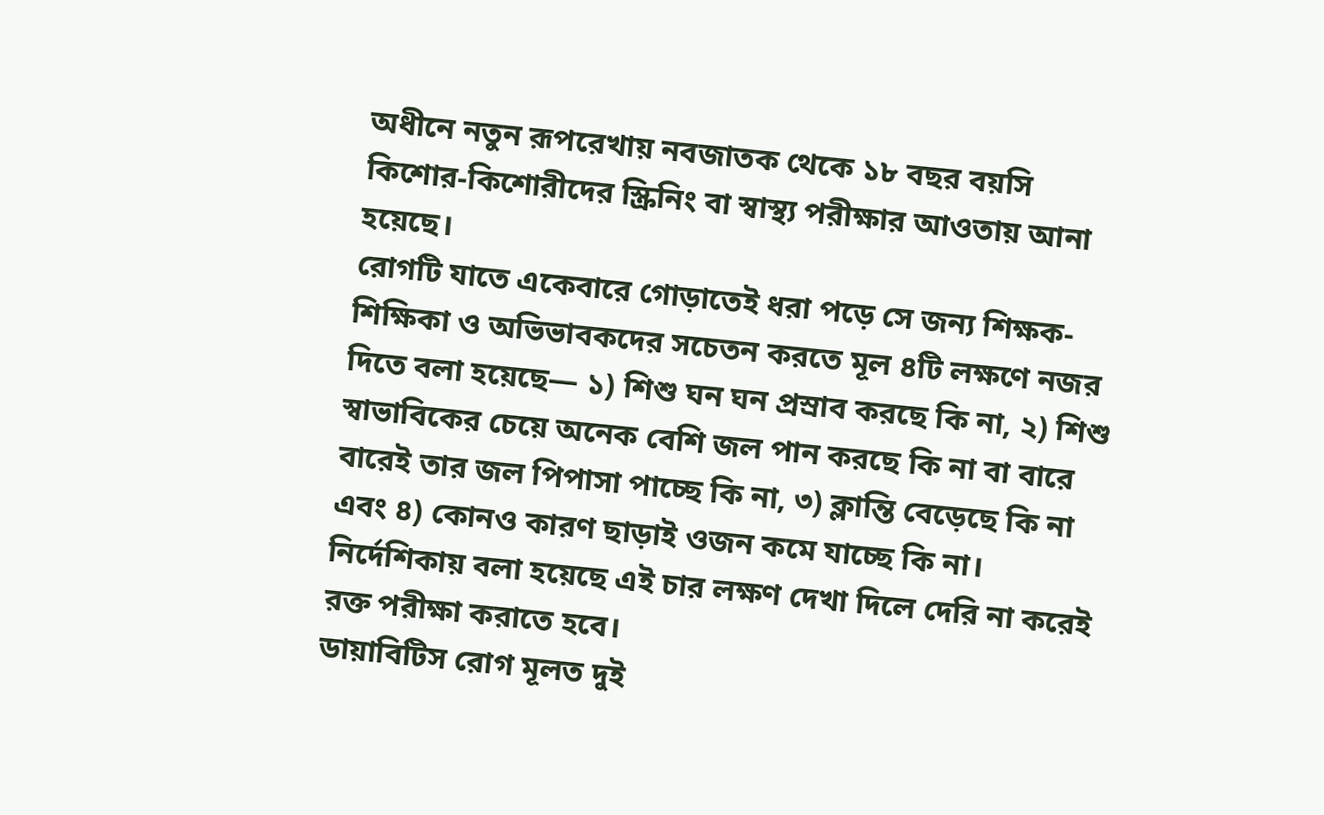অধীনে নতুন রূপরেখায় নবজাতক থেকে ১৮ বছর বয়সি কিশোর-কিশোরীদের স্ক্রিনিং বা স্বাস্থ্য পরীক্ষার আওতায় আনা হয়েছে।
রোগটি যাতে একেবারে গোড়াতেই ধরা পড়ে সে জন্য শিক্ষক-শিক্ষিকা ও অভিভাবকদের সচেতন করতে মূল ৪টি লক্ষণে নজর দিতে বলা হয়েছে— ১) শিশু ঘন ঘন প্রস্রাব করছে কি না, ২) শিশু স্বাভাবিকের চেয়ে অনেক বেশি জল পান করছে কি না বা বারে বারেই তার জল পিপাসা পাচ্ছে কি না, ৩) ক্লান্তি বেড়েছে কি না এবং ৪) কোনও কারণ ছাড়াই ওজন কমে যাচ্ছে কি না। নির্দেশিকায় বলা হয়েছে এই চার লক্ষণ দেখা দিলে দেরি না করেই রক্ত পরীক্ষা করাতে হবে।
ডায়াবিটিস রোগ মূলত দুই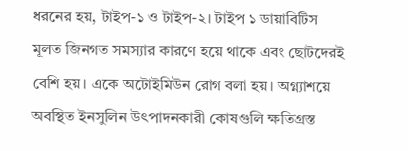ধরনের হয়, টাইপ-১ ও টাইপ-২। টাইপ ১ ডায়াবিটিস মূলত জিনগত সমস্যার কারণে হয়ে থাকে এবং ছোটদেরই বেশি হয়। একে অটোইমিউন রোগ বলা হয়। অগ্ন্যাশয়ে অবস্থিত ইনসুলিন উৎপাদনকারী কোষগুলি ক্ষতিগ্রস্ত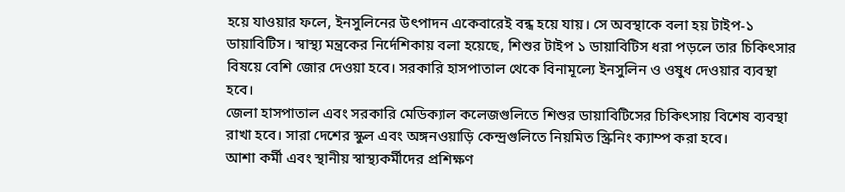হয়ে যাওয়ার ফলে, ইনসুলিনের উৎপাদন একেবারেই বন্ধ হয়ে যায়। সে অবস্থাকে বলা হয় টাইপ-১ ডায়াবিটিস। স্বাস্থ্য মন্ত্রকের নির্দেশিকায় বলা হয়েছে, শিশুর টাইপ ১ ডায়াবিটিস ধরা পড়লে তার চিকিৎসার বিষয়ে বেশি জোর দেওয়া হবে। সরকারি হাসপাতাল থেকে বিনামূল্যে ইনসুলিন ও ওষুধ দেওয়ার ব্যবস্থা হবে।
জেলা হাসপাতাল এবং সরকারি মেডিক্যাল কলেজগুলিতে শিশুর ডায়াবিটিসের চিকিৎসায় বিশেষ ব্যবস্থা রাখা হবে। সারা দেশের স্কুল এবং অঙ্গনওয়াড়ি কেন্দ্রগুলিতে নিয়মিত স্ক্রিনিং ক্যাম্প করা হবে।
আশা কর্মী এবং স্থানীয় স্বাস্থ্যকর্মীদের প্রশিক্ষণ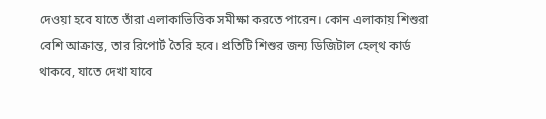দেওয়া হবে যাতে তাঁরা এলাকাভিত্তিক সমীক্ষা করতে পারেন। কোন এলাকায় শিশুরা বেশি আক্রান্ত, তার রিপোর্ট তৈরি হবে। প্রতিটি শিশুর জন্য ডিজিটাল হেল্থ কার্ড থাকবে, যাতে দেখা যাবে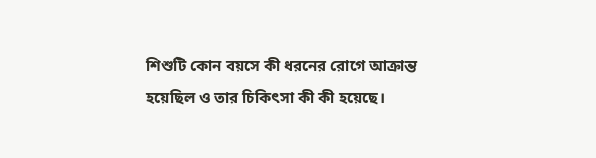শিশুটি কোন বয়সে কী ধরনের রোগে আক্রান্ত হয়েছিল ও তার চিকিৎসা কী কী হয়েছে।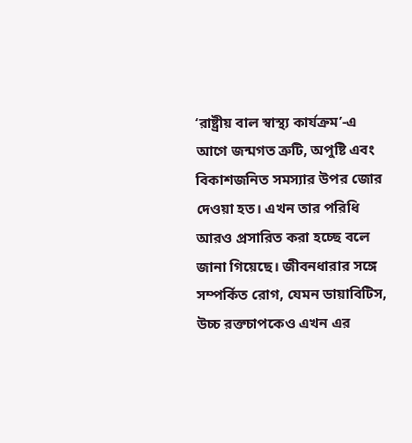‘রাষ্ট্রীয় বাল স্বাস্থ্য কার্যক্রম’-এ আগে জন্মগত ত্রুটি, অপুষ্টি এবং বিকাশজনিত সমস্যার উপর জোর দেওয়া হত। এখন তার পরিধি আরও প্রসারিত করা হচ্ছে বলে জানা গিয়েছে। জীবনধারার সঙ্গে সম্পর্কিত রোগ, যেমন ডায়াবিটিস, উচ্চ রক্তচাপকেও এখন এর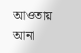আওতায় আনা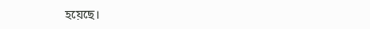হয়েছে।